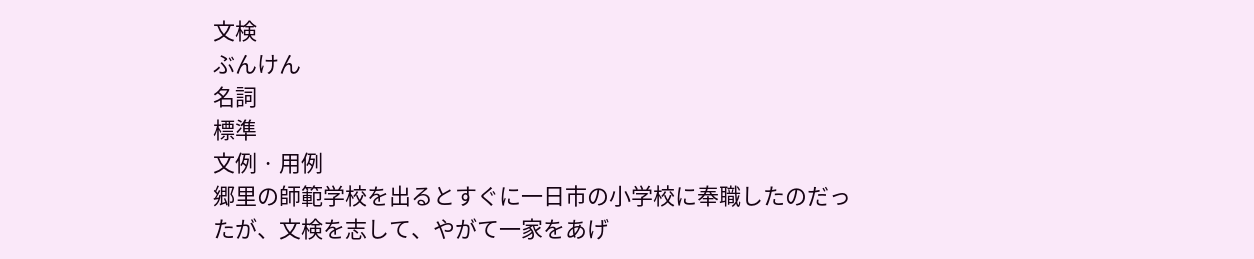文検
ぶんけん
名詞
標準
文例 · 用例
郷里の師範学校を出るとすぐに一日市の小学校に奉職したのだったが、文検を志して、やがて一家をあげ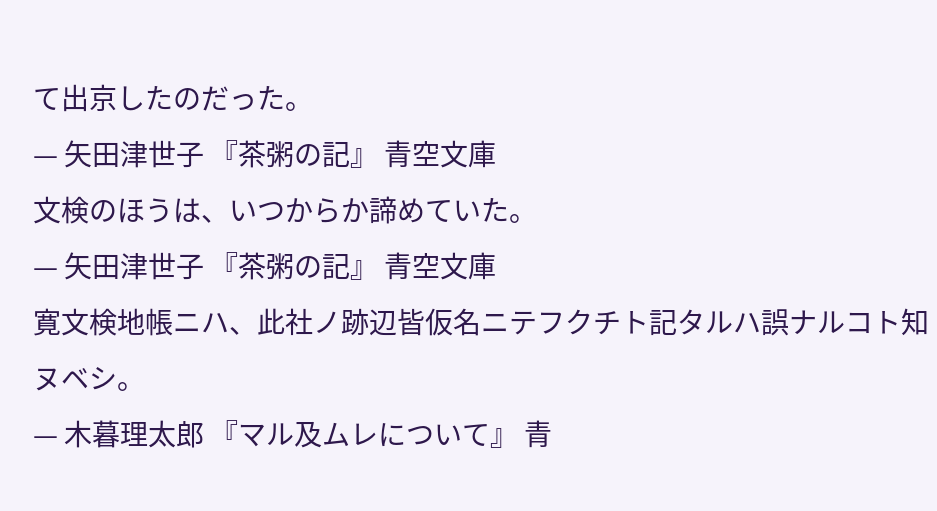て出京したのだった。
— 矢田津世子 『茶粥の記』 青空文庫
文検のほうは、いつからか諦めていた。
— 矢田津世子 『茶粥の記』 青空文庫
寛文検地帳ニハ、此社ノ跡辺皆仮名ニテフクチト記タルハ誤ナルコト知ヌベシ。
— 木暮理太郎 『マル及ムレについて』 青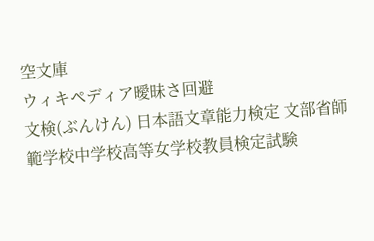空文庫
ウィキペディア曖昧さ回避
文検(ぶんけん) 日本語文章能力検定 文部省師範学校中学校高等女学校教員検定試験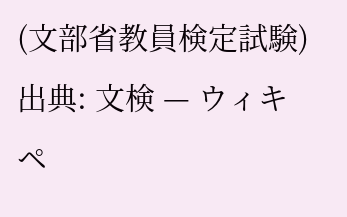(文部省教員検定試験)
出典: 文検 — ウィキペ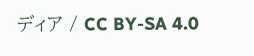ディア / CC BY-SA 4.0